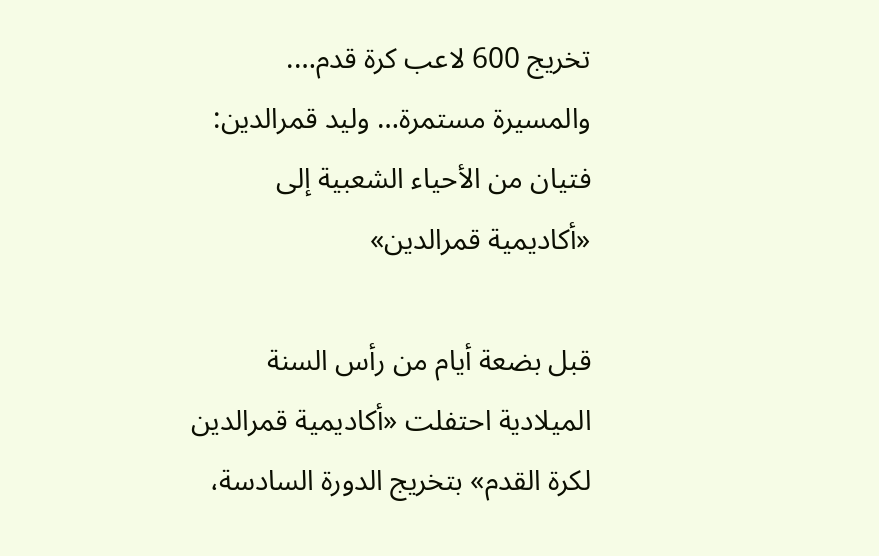تخريج 600 لاعب كرة قدم…. والمسيرة مستمرة… وليد قمرالدين: فتيان من الأحياء الشعبية إلى «أكاديمية قمرالدين»

قبل بضعة أيام من رأس السنة الميلادية احتفلت «أكاديمية قمرالدين لكرة القدم» بتخريج الدورة السادسة،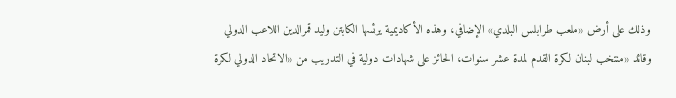وذلك على أرض «ملعب طرابلس البلدي» الإضافي، وهذه الأكاديمية يرئسها الكابتن وليد قمرالدين اللاعب الدولي وقائد «منتخب لبنان لكرة القدم لمدة عشر سنوات، الحائز على شهادات دولية في التدريب من «الاتحاد الدولي لكرة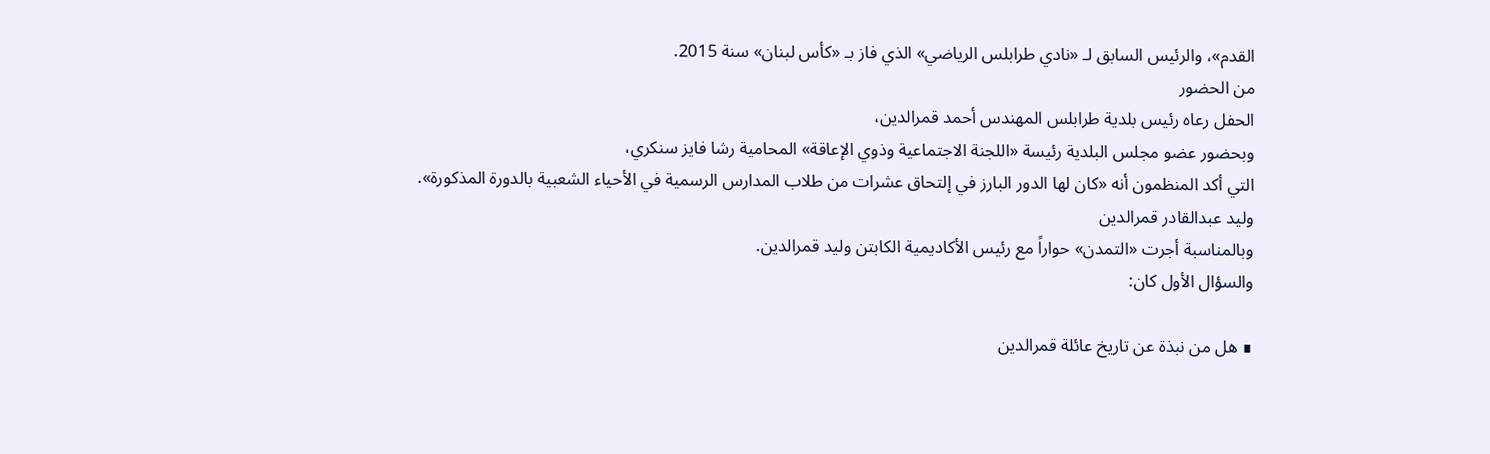القدم»، والرئيس السابق لـ «نادي طرابلس الرياضي» الذي فاز بـ «كأس لبنان» سنة 2015.
من الحضور
الحفل رعاه رئيس بلدية طرابلس المهندس أحمد قمرالدين،
وبحضور عضو مجلس البلدية رئيسة «اللجنة الاجتماعية وذوي الإعاقة» المحامية رشا فايز سنكري،
التي أكد المنظمون أنه «كان لها الدور البارز في إلتحاق عشرات من طلاب المدارس الرسمية في الأحياء الشعبية بالدورة المذكورة».
وليد عبدالقادر قمرالدين
وبالمناسبة أجرت «التمدن» حواراً مع رئيس الأكاديمية الكابتن وليد قمرالدين.
والسؤال الأول كان:

∎ هل من نبذة عن تاريخ عائلة قمرالدين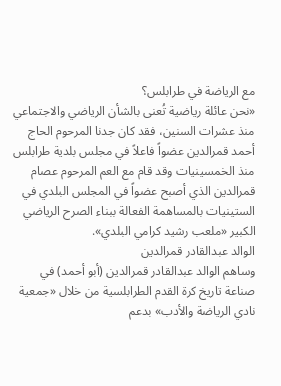مع الرياضة في طرابلس؟
«نحن عائلة رياضية تُعنى بالشأن الرياضي والاجتماعي منذ عشرات السنين، فقد كان جدنا المرحوم الحاج أحمد قمرالدين عضواً فاعلاً في مجلس بلدية طرابلس منذ الخمسينيات وقد قام مع العم المرحوم عصام قمرالدين الذي أصبح عضواً في المجلس البلدي في الستينيات بالمساهمة الفعالة ببناء الصرح الرياضي الكبير «ملعب رشيد كرامي البلدي».
الوالد عبدالقادر قمرالدين
وساهم الوالد عبدالقادر قمرالدين (أبو أحمد) في صناعة تاريخ كرة القدم الطرابلسية من خلال «جمعية نادي الرياضة والأدب» بدعم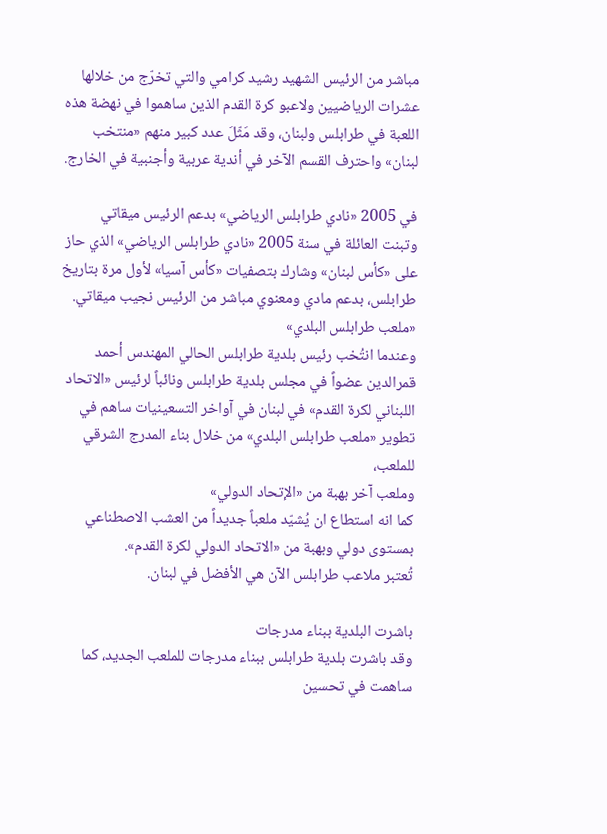مباشر من الرئيس الشهيد رشيد كرامي والتي تخرّج من خلالها عشرات الرياضيين ولاعبو كرة القدم الذين ساهموا في نهضة هذه اللعبة في طرابلس ولبنان، وقد مَثّلَ عدد كبير منهم «منتخب لبنان» واحترف القسم الآخر في أندية عربية وأجنبية في الخارج.

في 2005 «نادي طرابلس الرياضي» بدعم الرئيس ميقاتي
وتبنت العائلة في سنة 2005 «نادي طرابلس الرياضي» الذي حاز على «كأس لبنان» وشارك بتصفيات «كأس آسيا» لأول مرة بتاريخ طرابلس، بدعم مادي ومعنوي مباشر من الرئيس نجيب ميقاتي.
«ملعب طرابلس البلدي»
وعندما انتُخب رئيس بلدية طرابلس الحالي المهندس أحمد قمرالدين عضواً في مجلس بلدية طرابلس ونائباً لرئيس «الاتحاد اللبناني لكرة القدم» في لبنان في آواخر التسعينيات ساهم في تطوير «ملعب طرابلس البلدي» من خلال بناء المدرج الشرقي للملعب،
وملعب آخر بهبة من «الإتحاد الدولي»
كما انه استطاع ان يُشيّد ملعباً جديداً من العشب الاصطناعي بمستوى دولي وبهبة من «الاتحاد الدولي لكرة القدم».
تُعتبر ملاعب طرابلس الآن هي الأفضل في لبنان.

باشرت البلدية ببناء مدرجات
وقد باشرت بلدية طرابلس ببناء مدرجات للملعب الجديد، كما ساهمت في تحسين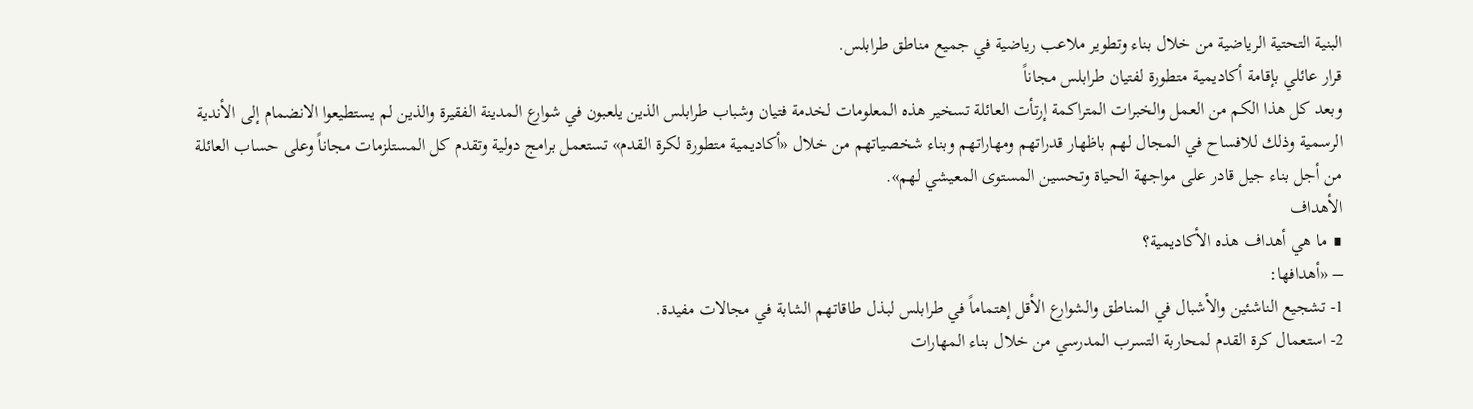البنية التحتية الرياضية من خلال بناء وتطوير ملاعب رياضية في جميع مناطق طرابلس.
قرار عائلي بإقامة أكاديمية متطورة لفتيان طرابلس مجاناً
وبعد كل هذا الكم من العمل والخبرات المتراكمة إرتأت العائلة تسخير هذه المعلومات لخدمة فتيان وشباب طرابلس الذين يلعبون في شوارع المدينة الفقيرة والذين لم يستطيعوا الانضمام إلى الأندية الرسمية وذلك للافساح في المجال لهم باظهار قدراتهم ومهاراتهم وبناء شخصياتهم من خلال «أكاديمية متطورة لكرة القدم» تستعمل برامج دولية وتقدم كل المستلزمات مجاناً وعلى حساب العائلة من أجل بناء جيل قادر على مواجهة الحياة وتحسين المستوى المعيشي لهم».
الأهداف
∎ ما هي أهداف هذه الأكاديمية؟
– «أهدافها:
1- تشجيع الناشئين والأشبال في المناطق والشوارع الأقل إهتماماً في طرابلس لبذل طاقاتهم الشابة في مجالات مفيدة.
2- استعمال كرة القدم لمحاربة التسرب المدرسي من خلال بناء المهارات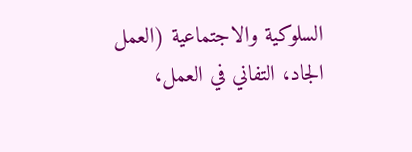السلوكية والاجتماعية (العمل الجاد، التفاني في العمل،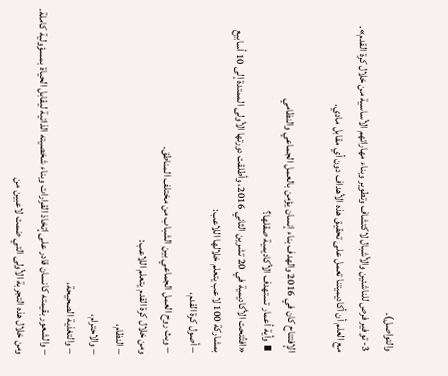والتواصل).
3- توفير فرص للناشئين والأشبال لاكتشاف وتطوير وبناء مهاراتهم الأساسية من خلال كرة القدم».
مع العلم أن أكاديميتنا تعمل على تحقيق هذه الأهداف دون أي مقابل مادي.

الإفتتاح كان في 2016 والهدف بناء إنسان يؤمن بالعمل الجماعي والنظامي
∎ وأية أعمار تستهدف الأكاديمية صقلها؟
«افتُتحت الأكاديمية في 20 تشرين الثاني 2016، وأطلقت دورتها الأولى الممتدة إلى 10 أسابيع بمشاركة 100 لاعب يتعلم خلالها اللاعب:
– أصول كرة القدم،
– وبث روح العمل الجماعي بين الشباب من مختلف المناطق.
ومن خلال كرة القدم يتعلم اللاعب:
– النظام،
– والاحترام،
– والتغذية الصحيحة،
– والشعور بقيمته كانسان قادر على إتخاذ القرارات وبناء شخصيته الذاتية ليقابل الحياة بمسؤولية كاملة.
ومن خلال هذه التجربة الأولى التي ضمت لاعبين من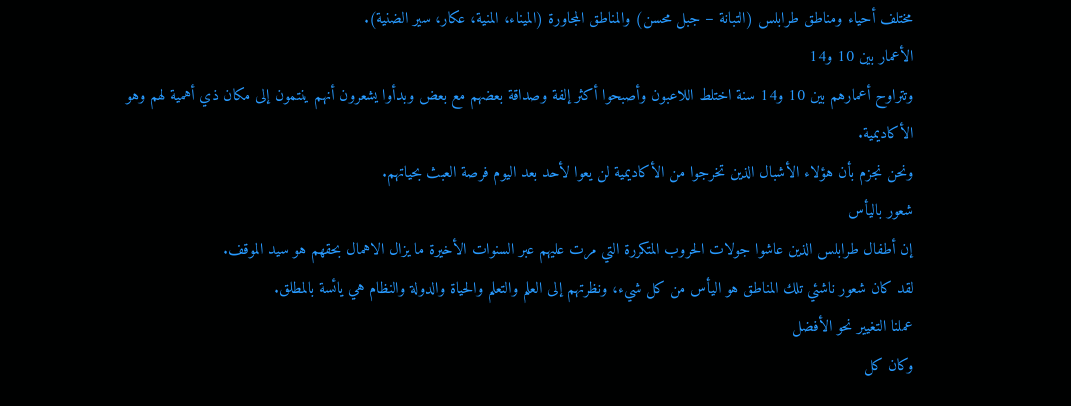مختلف أحياء ومناطق طرابلس (التبانة – جبل محسن) والمناطق المجاورة (الميناء، المنية، عكار، سير الضنية).
الأعمار بين 10 و14
وتتراوح أعمارهم بين 10 و14 سنة اختلط اللاعبون وأصبحوا أكثر إلفة وصداقة بعضهم مع بعض وبدأوا يشعرون أنهم ينتمون إلى مكان ذي أهمية لهم وهو الأكاديمية.
ونحن نجزم بأن هؤلاء الأشبال الذين تخرجوا من الأكاديمية لن يعوا لأحد بعد اليوم فرصة العبث بحياتهم.
شعور باليأس
إن أطفال طرابلس الذين عاشوا جولات الحروب المتكررة التي مرت عليهم عبر السنوات الأخيرة ما يزال الاهمال بحقهم هو سيد الموقف.
لقد كان شعور ناشئي تلك المناطق هو اليأس من كل شيء، ونظرتهم إلى العلم والتعلم والحياة والدولة والنظام هي يائسة بالمطلق.
عملنا التغيير نحو الأفضل
وكان كل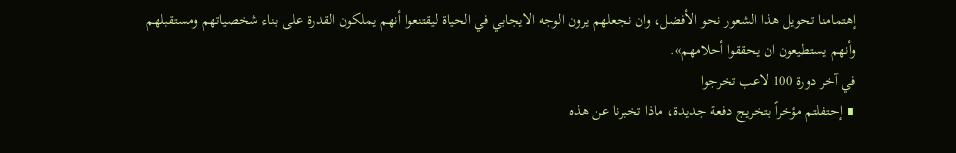إهتمامنا تحويل هذا الشعور نحو الأفضل، وان نجعلهم يرون الوجه الايجابي في الحياة ليقتنعوا أنهم يملكون القدرة على بناء شخصياتهم ومستقبلهم وأنهم يستطيعون ان يحققوا أحلامهم».
في آخر دورة 100 لاعب تخرجوا
∎ إحتفلتم مؤخراً بتخريج دفعة جديدة، ماذا تخبرنا عن هذه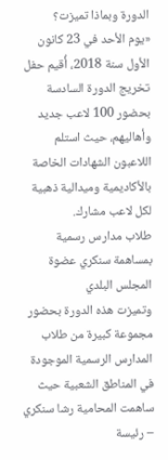الدورة وبماذا تميزت؟
«يوم الأحد في 23 كانون الأول سنة 2018، أُقيم حفل تخريج الدورة السادسة بحضور 100 لاعب جديد وأهاليهم، حيث استلم اللاعبون الشهادات الخاصة بالأكاديمية وميدالية ذهبية لكل لاعب مشارك.
طلاب مدارس رسمية بمساهمة سنكري عضوة المجلس البلدي
وتميزت هذه الدورة بحضور مجموعة كبيرة من طلاب المدارس الرسمية الموجودة في المناطق الشعبية حيث ساهمت المحامية رشا سنكري – رئيسة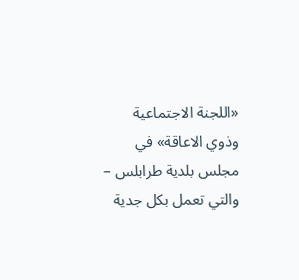«اللجنة الاجتماعية وذوي الاعاقة» في مجلس بلدية طرابلس – والتي تعمل بكل جدية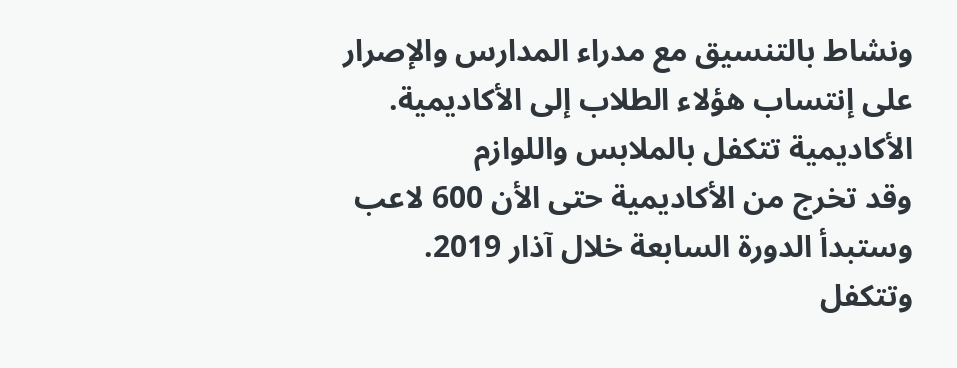ونشاط بالتنسيق مع مدراء المدارس والإصرار على إنتساب هؤلاء الطلاب إلى الأكاديمية.
الأكاديمية تتكفل بالملابس واللوازم
وقد تخرج من الأكاديمية حتى الأن 600 لاعب وستبدأ الدورة السابعة خلال آذار 2019.
وتتكفل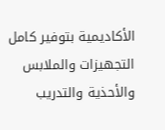الأكاديمية بتوفير كامل التجهيزات والملابس والأحذية والتدريب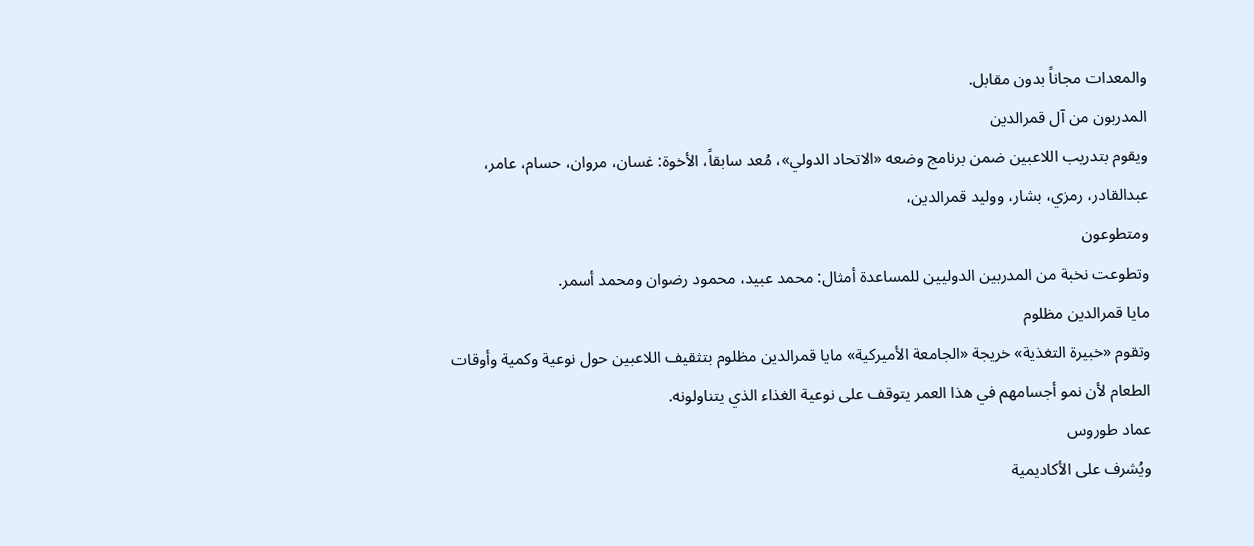والمعدات مجاناً بدون مقابل.
المدربون من آل قمرالدين
ويقوم بتدريب اللاعبين ضمن برنامج وضعه «الاتحاد الدولي»، مُعد سابقاً، الأخوة: غسان، مروان، حسام، عامر، عبدالقادر، رمزي، بشار، ووليد قمرالدين،
ومتطوعون
وتطوعت نخبة من المدربين الدوليين للمساعدة أمثال: محمد عبيد، محمود رضوان ومحمد أسمر.
مايا قمرالدين مظلوم
وتقوم «خبيرة التغذية» خريجة «الجامعة الأميركية» مايا قمرالدين مظلوم بتثقيف اللاعبين حول نوعية وكمية وأوقات الطعام لأن نمو أجسامهم في هذا العمر يتوقف على نوعية الغذاء الذي يتناولونه.
عماد طوروس
ويُشرف على الأكاديمية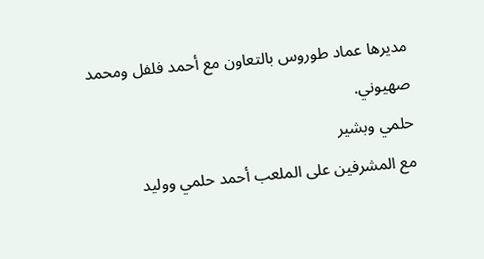مديرها عماد طوروس بالتعاون مع أحمد فلفل ومحمد صهيوني.
حلمي وبشير
مع المشرفين على الملعب أحمد حلمي ووليد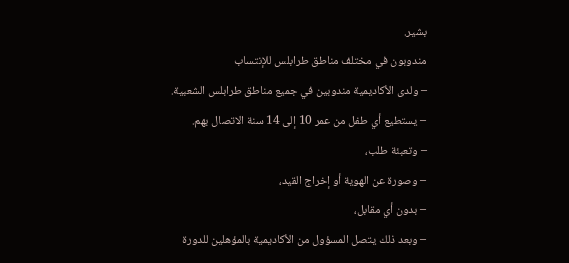بشير.
مندوبون في مختلف مناطق طرابلس للإنتساب
– ولدى الأكاديمية مندوبين في جميع مناطق طرابلس الشعبية.
– يستطيع أي طفل من عمر 10 إلى 14 سنة الاتصال بهم.
– وتعبئة طلب،
– وصورة عن الهوية أو إخراج القيد،
– بدون أي مقابل،
– وبعد ذلك يتصل المسؤول من الأكاديمية بالمؤهلين للدورة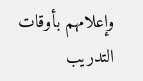وإعلامهم بأوقات التدريب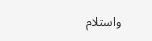واستلام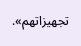تجهيزاتهم».